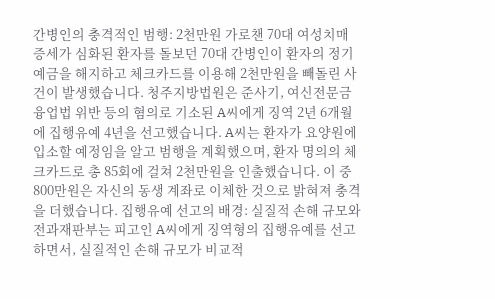간병인의 충격적인 범행: 2천만원 가로챈 70대 여성치매 증세가 심화된 환자를 돌보던 70대 간병인이 환자의 정기예금을 해지하고 체크카드를 이용해 2천만원을 빼돌린 사건이 발생했습니다. 청주지방법원은 준사기, 여신전문금융업법 위반 등의 혐의로 기소된 A씨에게 징역 2년 6개월에 집행유예 4년을 선고했습니다. A씨는 환자가 요양원에 입소할 예정임을 알고 범행을 계획했으며, 환자 명의의 체크카드로 총 85회에 걸쳐 2천만원을 인출했습니다. 이 중 800만원은 자신의 동생 계좌로 이체한 것으로 밝혀져 충격을 더했습니다. 집행유예 선고의 배경: 실질적 손해 규모와 전과재판부는 피고인 A씨에게 징역형의 집행유예를 선고하면서, 실질적인 손해 규모가 비교적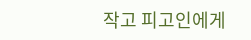작고 피고인에게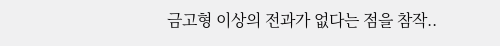금고형 이상의 전과가 없다는 점을 참작..